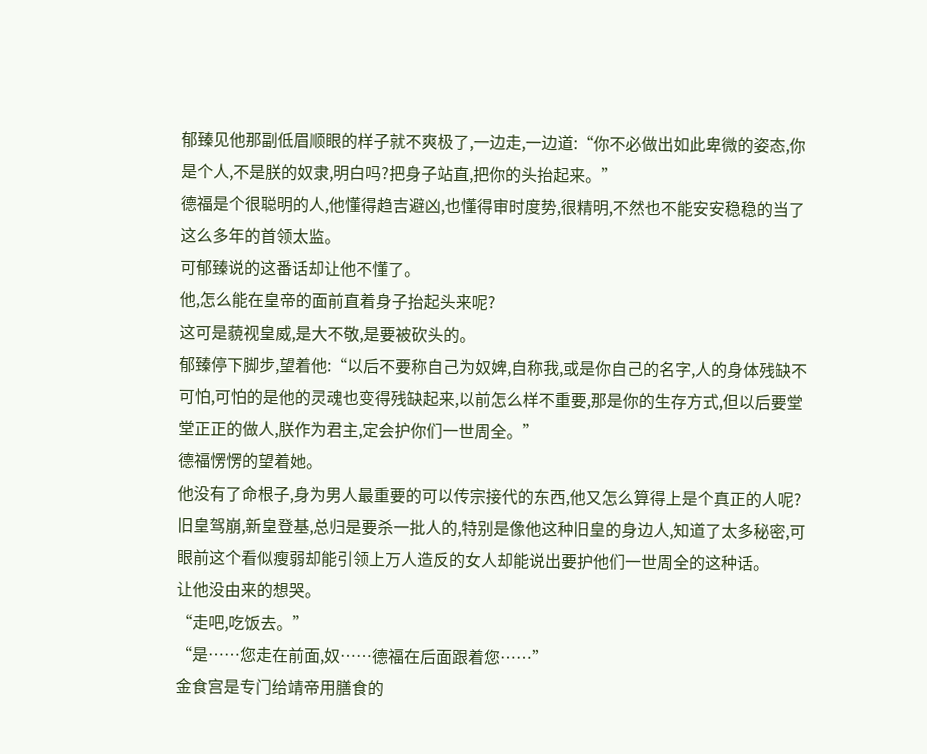郁臻见他那副低眉顺眼的样子就不爽极了,一边走,一边道:“你不必做出如此卑微的姿态,你是个人,不是朕的奴隶,明白吗?把身子站直,把你的头抬起来。”
德福是个很聪明的人,他懂得趋吉避凶,也懂得审时度势,很精明,不然也不能安安稳稳的当了这么多年的首领太监。
可郁臻说的这番话却让他不懂了。
他,怎么能在皇帝的面前直着身子抬起头来呢?
这可是藐视皇威,是大不敬,是要被砍头的。
郁臻停下脚步,望着他:“以后不要称自己为奴婢,自称我,或是你自己的名字,人的身体残缺不可怕,可怕的是他的灵魂也变得残缺起来,以前怎么样不重要,那是你的生存方式,但以后要堂堂正正的做人,朕作为君主,定会护你们一世周全。”
德福愣愣的望着她。
他没有了命根子,身为男人最重要的可以传宗接代的东西,他又怎么算得上是个真正的人呢?
旧皇驾崩,新皇登基,总归是要杀一批人的,特别是像他这种旧皇的身边人,知道了太多秘密,可眼前这个看似瘦弱却能引领上万人造反的女人却能说出要护他们一世周全的这种话。
让他没由来的想哭。
“走吧,吃饭去。”
“是……您走在前面,奴……德福在后面跟着您……”
金食宫是专门给靖帝用膳食的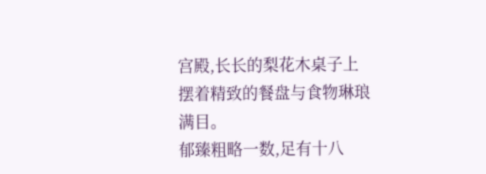宫殿,长长的梨花木桌子上摆着精致的餐盘与食物琳琅满目。
郁臻粗略一数,足有十八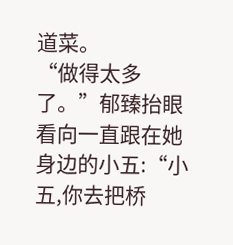道菜。
“做得太多了。”郁臻抬眼看向一直跟在她身边的小五:“小五,你去把桥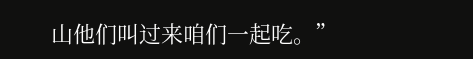山他们叫过来咱们一起吃。”